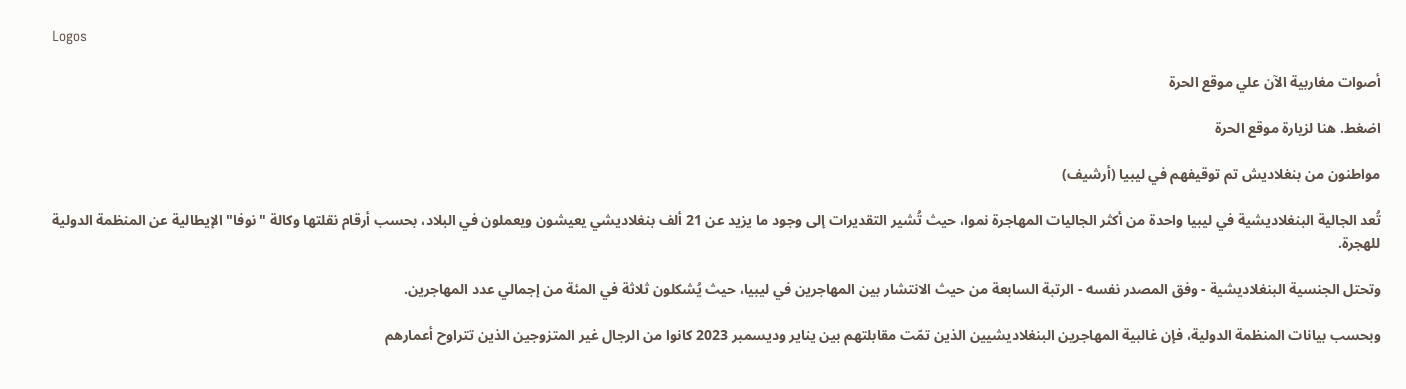Logos

أصوات مغاربية الآن علي موقع الحرة

اضغط. هنا لزيارة موقع الحرة

مواطنون من بنغلاديش تم توقيفهم في ليبيا (أرشيف)

تُعد الجالية البنغلاديشية في ليبيا واحدة من أكثر الجاليات المهاجرة نموا، حيث تُشير التقديرات إلى وجود ما يزيد عن 21 ألف بنغلاديشي يعيشون ويعملون في البلاد، بحسب أرقام نقلتها وكالة "نوفا" الإيطالية عن المنظمة الدولية للهجرة.

وتحتل الجنسية البنغلاديشية - وفق المصدر نفسه - الرتبة السابعة من حيث الانتشار بين المهاجرين في ليبيا، حيث يُشكلون ثلاثة في المئة من إجمالي عدد المهاجرين.

وبحسب بيانات المنظمة الدولية، فإن غالبية المهاجرين البنغلاديشيين الذين تمّت مقابلتهم بين يناير وديسمبر 2023 كانوا من الرجال غير المتزوجين الذين تتراوح أعمارهم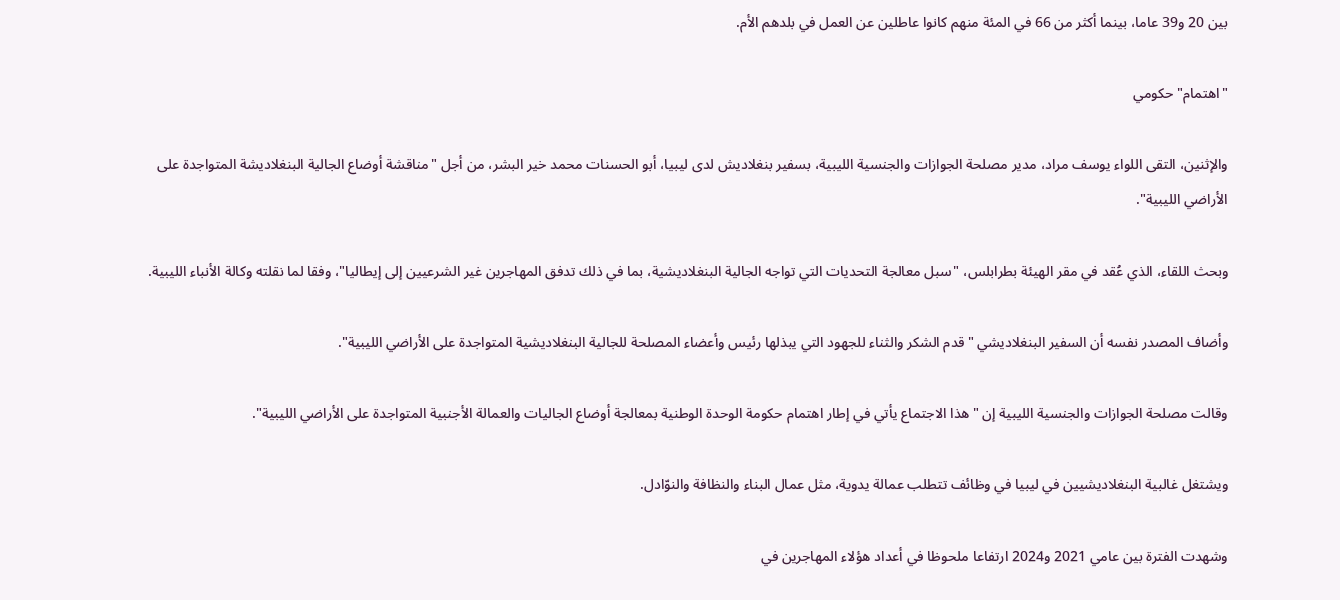بين 20 و39 عاما، بينما أكثر من 66 في المئة منهم كانوا عاطلين عن العمل في بلدهم الأم.

"اهتمام" حكومي

والإثنين، التقى اللواء يوسف مراد، مدير مصلحة الجوازات والجنسية الليبية، بسفير بنغلاديش لدى ليبيا، أبو الحسنات محمد خير البشر، من أجل "مناقشة أوضاع الجالية البنغلاديشة المتواجدة على الأراضي الليبية".

وبحث اللقاء، الذي عُقد في مقر الهيئة بطرابلس، "سبل معالجة التحديات التي تواجه الجالية البنغلاديشية، بما في ذلك تدفق المهاجرين غير الشرعيين إلى إيطاليا"، وفقا لما نقلته وكالة الأنباء الليبية.

وأضاف المصدر نفسه أن السفير البنغلاديشي "قدم الشكر والثناء للجهود التي يبذلها رئيس وأعضاء المصلحة للجالية البنغلاديشية المتواجدة على الأراضي الليبية".

وقالت مصلحة الجوازات والجنسية الليبية إن "هذا الاجتماع يأتي في إطار اهتمام حكومة الوحدة الوطنية بمعالجة أوضاع الجاليات والعمالة الأجنبية المتواجدة على الأراضي الليبية".

ويشتغل غالبية البنغلاديشيين في ليبيا في وظائف تتطلب عمالة يدوية، مثل عمال البناء والنظافة والنوّادل.

وشهدت الفترة بين عامي 2021 و2024 ارتفاعا ملحوظا في أعداد هؤلاء المهاجرين في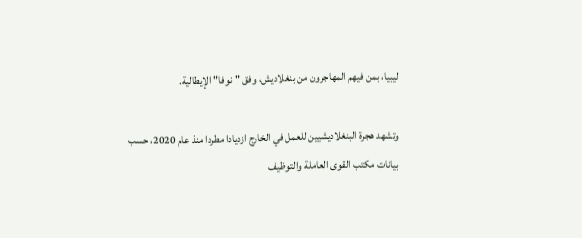ليبيا، بمن فيهم المهاجرون من بنغلاديش، وفق "نوفا" الإيطالية.

وتشهد هجرة البنغلاديشيين للعمل في الخارج ازديادا مطردا منذ عام 2020، حسب بيانات مكتب القوى العاملة والتوظيف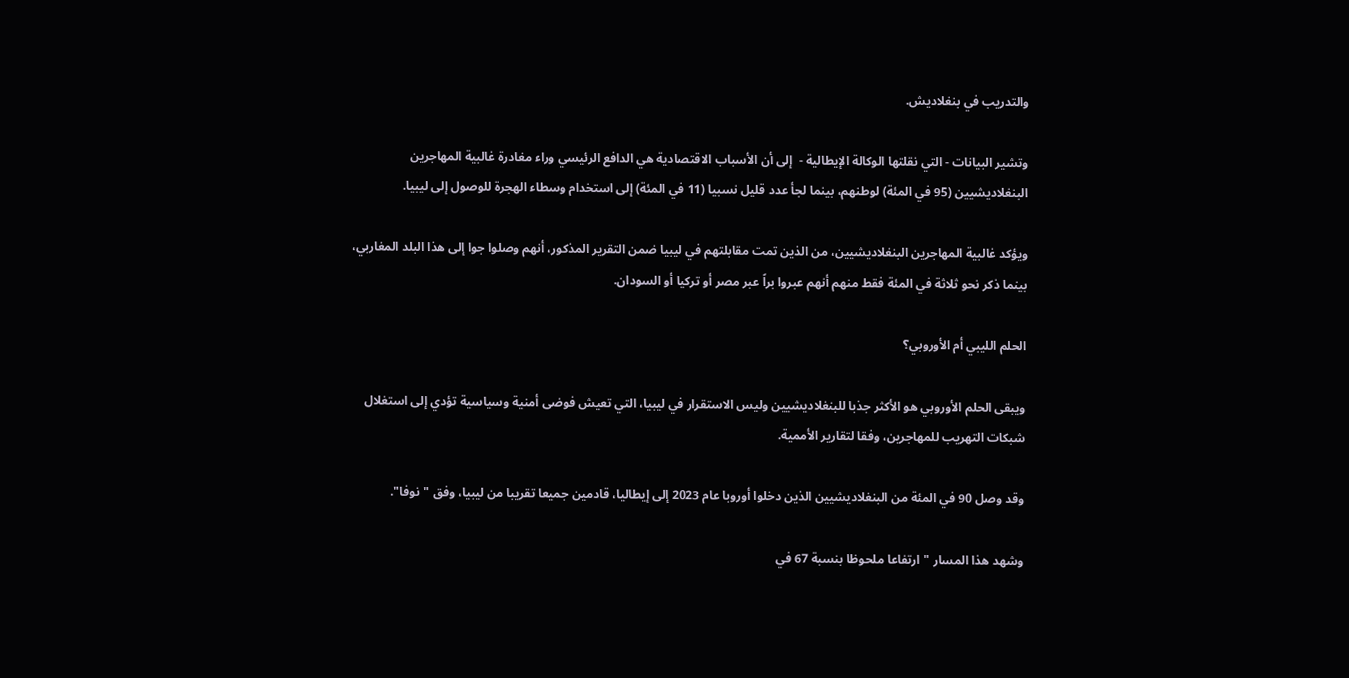والتدريب في بنغلاديش.

وتشير البيانات - التي نقلتها الوكالة الإيطالية -  إلى أن الأسباب الاقتصادية هي الدافع الرئيسي وراء مغادرة غالبية المهاجرين البنغلاديشيين (95 في المئة) لوطنهم، بينما لجأ عدد قليل نسبيا (11 في المئة) إلى استخدام وسطاء الهجرة للوصول إلى ليبيا.

ويؤكد غالبية المهاجرين البنغلاديشيين، من الذين تمت مقابلتهم في ليبيا ضمن التقرير المذكور، أنهم وصلوا جوا إلى هذا البلد المغاربي، بينما ذكر نحو ثلاثة في المئة فقط منهم أنهم عبروا براً عبر مصر أو تركيا أو السودان.

الحلم الليبي أم الأوروبي؟

ويبقى الحلم الأوروبي هو الأكثر جذبا للبنغلاديشيين وليس الاستقرار في ليبيا، التي تعيش فوضى أمنية وسياسية تؤدي إلى استغلال شبكات التهريب للمهاجرين، وفقا لتقارير الأممية.

وقد وصل 90 في المئة من البنغلاديشيين الذين دخلوا أوروبا عام 2023 إلى إيطاليا، قادمين جميعا تقريبا من ليبيا، وفق "نوفا".

وشهد هذا المسار "ارتفاعا ملحوظا بنسبة 67 في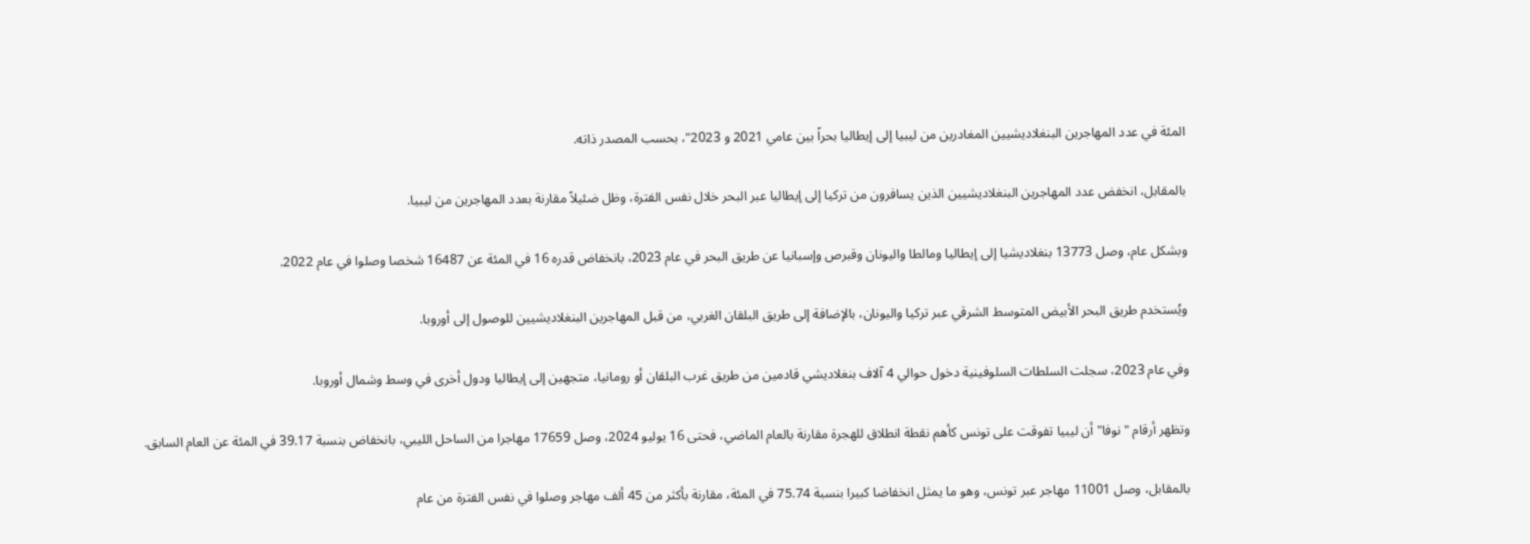المئة في عدد المهاجرين البنغلاديشيين المغادرين من ليبيا إلى إيطاليا بحراً بين عامي 2021 و 2023"، بحسب المصدر ذاته.

بالمقابل، انخفض عدد المهاجرين البنغلاديشيين الذين يسافرون من تركيا إلى إيطاليا عبر البحر خلال نفس الفترة، وظل ضئيلاً مقارنة بعدد المهاجرين من ليبيا.

وبشكل عام، وصل 13773 بنغلاديشيا إلى إيطاليا ومالطا واليونان وقبرص وإسبانيا عن طريق البحر في عام 2023، بانخفاض قدره 16 في المئة عن 16487 شخصا وصلوا في عام 2022.

ويُستخدم طريق البحر الأبيض المتوسط الشرقي عبر تركيا واليونان، بالإضافة إلى طريق البلقان الغربي، من قبل المهاجرين البنغلاديشيين للوصول إلى أوروبا.

وفي عام 2023، سجلت السلطات السلوفينية دخول حوالي 4 آلاف بنغلاديشي قادمين من طريق غرب البلقان أو رومانيا، متجهين إلى إيطاليا ودول أخرى في وسط وشمال أوروبا.

وتظهر أرقام "نوفا" أن ليبيا تفوقت على تونس كأهم نقطة انطلاق للهجرة مقارنة بالعام الماضي، فحتى 16 يوليو 2024، وصل 17659 مهاجرا من الساحل الليبي، بانخفاض بنسبة 39.17 في المئة عن العام السابق.

بالمقابل، وصل 11001 مهاجر عبر تونس، وهو ما يمثل انخفاضا كبيرا بنسبة 75.74 في المئة، مقارنة بأكثر من 45 ألف مهاجر وصلوا في نفس الفترة من عام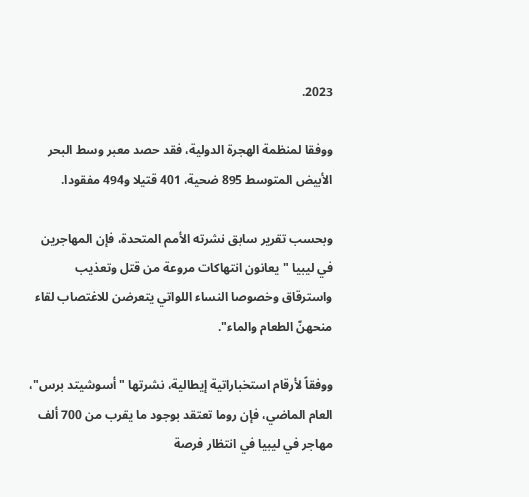2023.

ووفقا لمنظمة الهجرة الدولية، فقد حصد معبر وسط البحر الأبيض المتوسط 895 ضحية، 401 قتيلا و494 مفقودا.

وبحسب تقرير سابق نشرته الأمم المتحدة، فإن المهاجرين في ليبيا "يعانون انتهاكات مروعة من قتل وتعذيب واسترقاق وخصوصا النساء اللواتي يتعرضن للاغتصاب لقاء منحهنّ الطعام والماء".

ووفقاً لأرقام استخباراتية إيطالية، نشرتها "أسوشيتد برس"، العام الماضي، فإن روما تعتقد بوجود ما يقرب من 700 ألف مهاجر في ليبيا في انتظار فرصة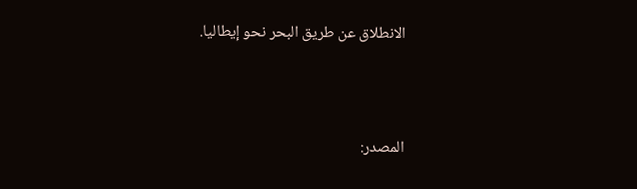الانطلاق عن طريق البحر نحو إيطاليا.



المصدر: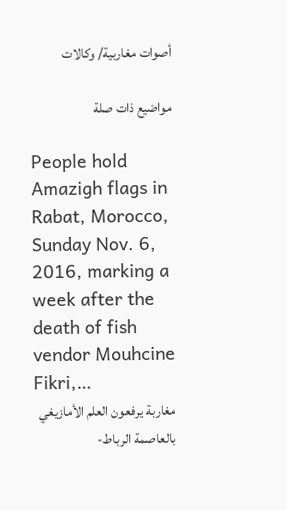أصوات مغاربية/ وكالات

مواضيع ذات صلة

People hold Amazigh flags in Rabat, Morocco, Sunday Nov. 6, 2016, marking a week after the death of fish vendor Mouhcine Fikri,…
مغاربة يرفعون العلم الأمازيغي بالعاصمة الرباط-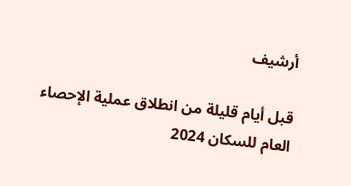أرشيف

قبل أيام قليلة من انطلاق عملية الإحصاء العام للسكان 2024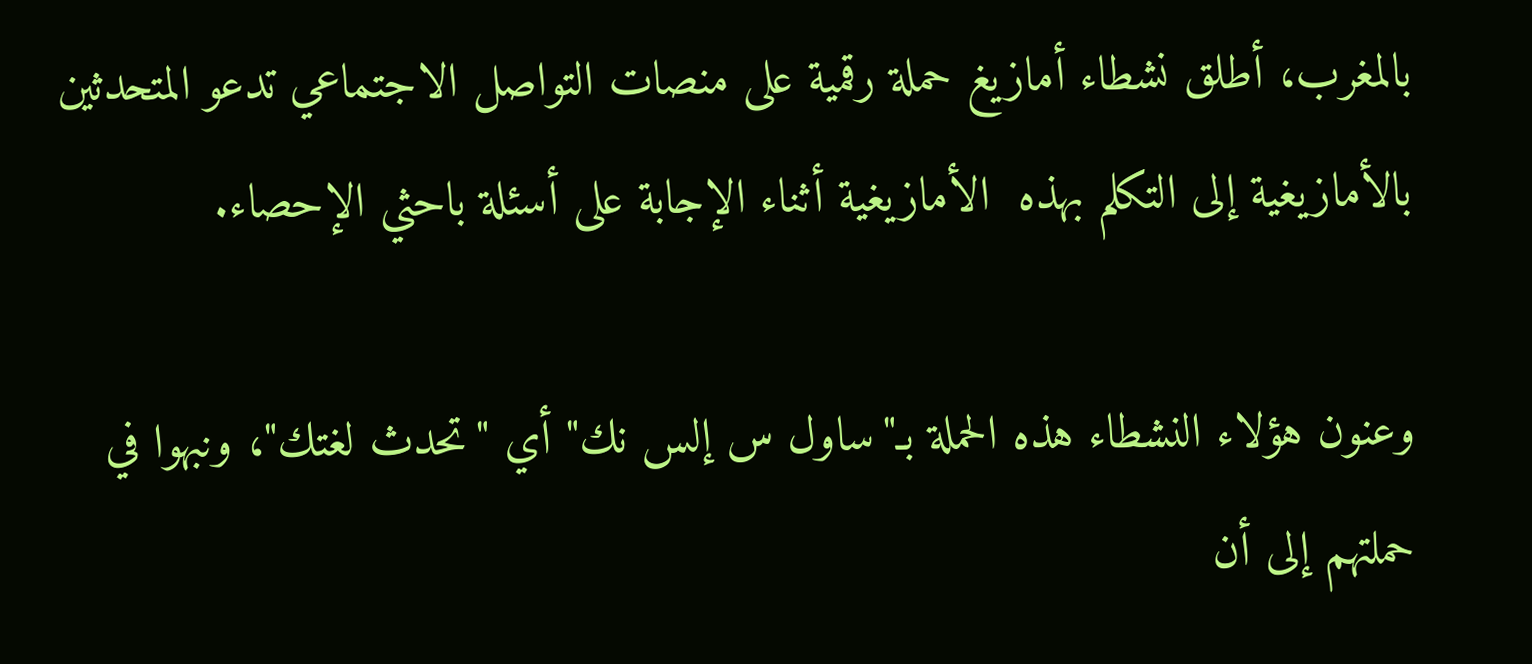بالمغرب، أطلق نشطاء أمازيغ حملة رقمية على منصات التواصل الاجتماعي تدعو المتحدثين بالأمازيغية إلى التكلم بهذه  الأمازيغية أثناء الإجابة على أسئلة باحثي الإحصاء.

وعنون هؤلاء النشطاء هذه الحملة بـ"ساول س إلس نك" أي "تحدث لغتك"، ونبهوا في حملتهم إلى أن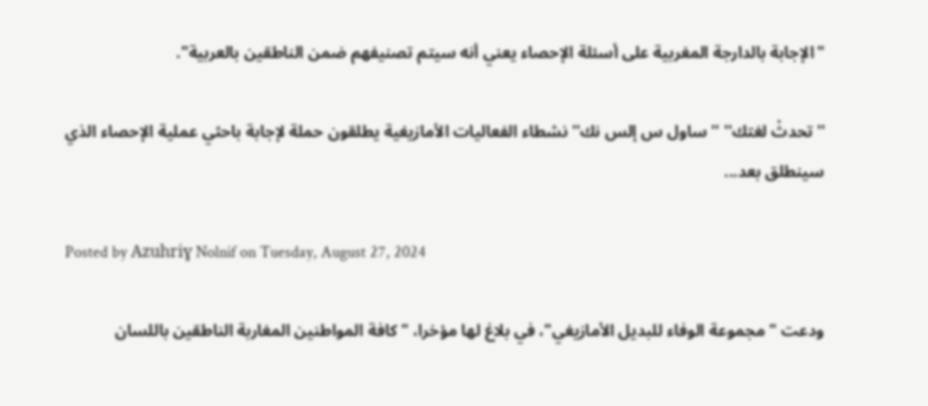"الإجابة بالدارجة المغربية على أسئلة الإحصاء يعني أنه سيتم تصنيفهم ضمن الناطقين بالعربية".

''تحدثْ لغتك'' '' ساول س إلس نك'' نشطاء الفعاليات الأمازيغية يطلقون حملة لإجابة باحثي عملية الإحصاء الذي سينطلق بعد...

Posted by Azuhriɣ Nolnif on Tuesday, August 27, 2024

ودعت "مجموعة الوفاء للبديل الأمازيغي"، في بلاغ لها مؤخرا، "كافة المواطنين المغاربة الناطقين باللسان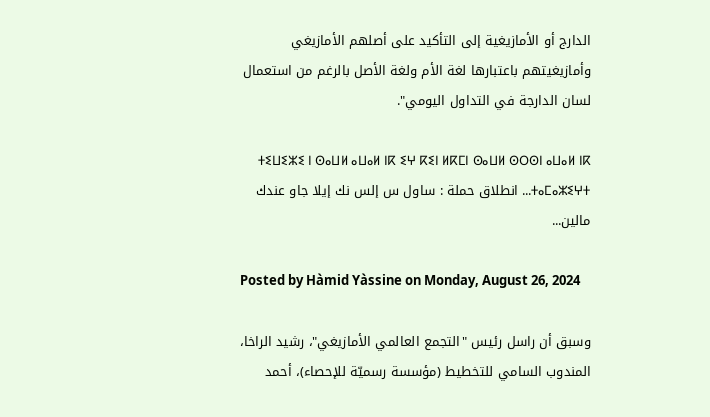الدارج أو الأمازيغية إلى التأكيد على أصلهم الأمازيغي وأمازيغيتهم باعتبارها لغة الأم ولغة الأصل بالرغم من استعمال لسان الدارجة في التداول اليومي".

ⵜⵉⵡⵉⵣⵉ ⵏ ⵙⴰⵡⵍ ⴰⵡⴰⵍ ⵏⴽ ⵉⵖ ⴽⵉⵏ ⵍⴽⵎⵏ ⵙⴰⵡⵍ ⵙⵔⵙⵏ ⴰⵡⴰⵍ ⵏⴽ ⵜⴰⵎⴰⵣⵉⵖⵜ... انطلاق حملة : ساول س إلس نك إيلا جاو عندك مالين...

Posted by Hàmid Yàssine on Monday, August 26, 2024

وسبق أن راسل رئيس "التجمع العالمي الأمازيغي"، رشيد الراخا، المندوب السامي للتخطيط (مؤسسة رسميّة للإحصاء)، أحمد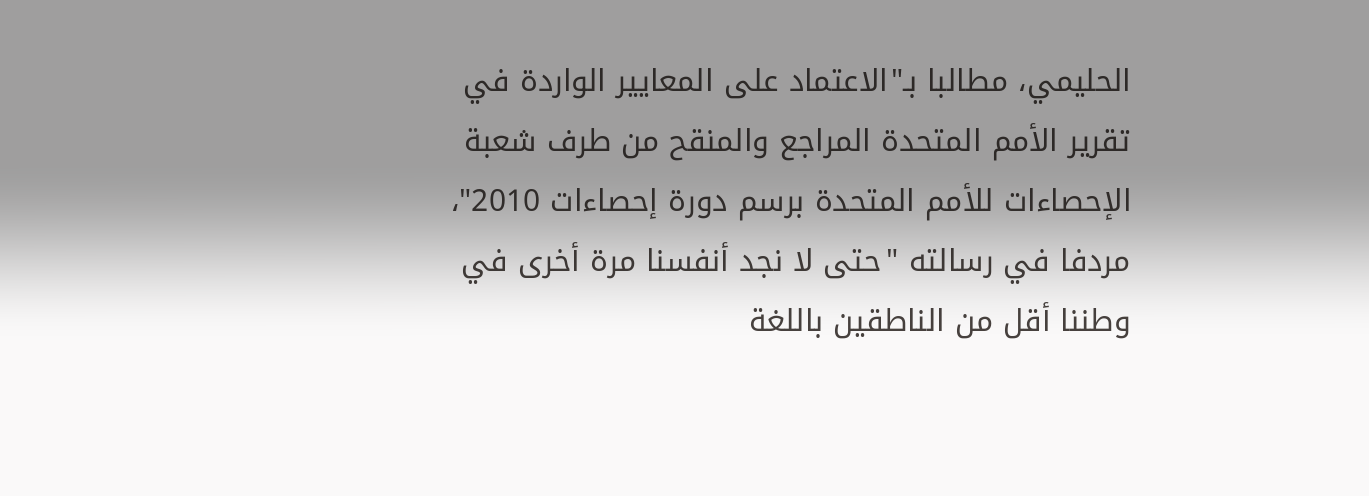الحليمي، مطالبا بـ"الاعتماد على المعايير الواردة في تقرير الأمم المتحدة المراجع والمنقح من طرف شعبة الإحصاءات للأمم المتحدة برسم دورة إحصاءات 2010"، مردفا في رسالته "حتى لا نجد أنفسنا مرة أخرى في وطننا أقل من الناطقين باللغة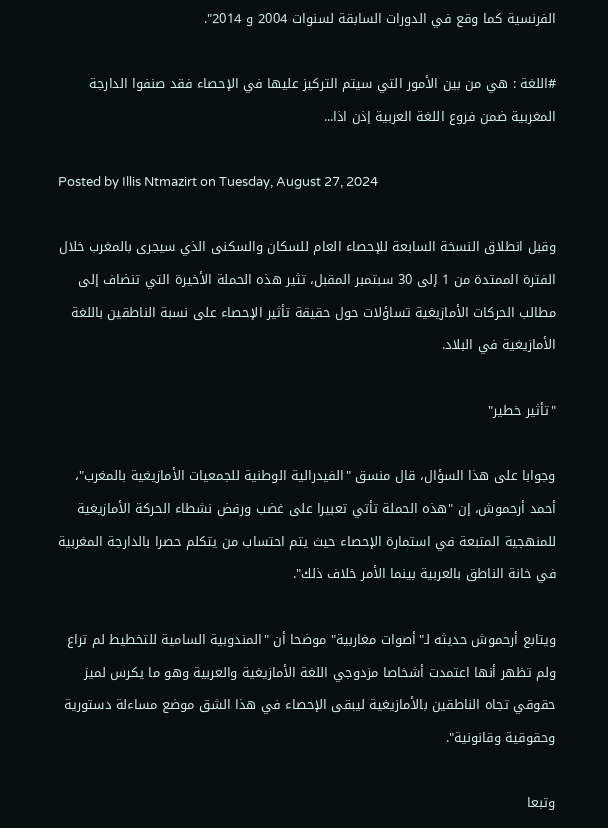الفرنسية كما وقع في الدورات السابقة لسنوات 2004 و 2014".

#اللغة : هي من بين الأمور التي سيتم التركيز عليها في الإحصاء فقد صنفوا الدارجة المغربية ضمن فروع اللغة العربية إذن اذا...

Posted by Illis Ntmazirt on Tuesday, August 27, 2024

وقبل انطلاق النسخة السابعة للإحصاء العام للسكان والسكنى الذي سيجرى بالمغرب خلال الفترة الممتدة من 1 إلى 30 سبتمبر المقبل، تثير هذه الحملة الأخيرة التي تنضاف إلى مطالب الحركات الأمازيغية تساؤلات حول حقيقة تأثير الإحصاء على نسبة الناطقين باللغة الأمازيغية في البلاد.

"تأثير خطير"

وجوابا على هذا السؤال، قال منسق "الفيدرالية الوطنية للجمعيات الأمازيغية بالمغرب"، أحمد أرحموش، إن "هذه الحملة تأتي تعبيرا على غضب ورفض نشطاء الحركة الأمازيغية للمنهجية المتبعة في استمارة الإحصاء حيث يتم احتساب من يتكلم حصرا بالدارجة المغربية في خانة الناطق بالعربية بينما الأمر خلاف ذلك".

ويتابع أرحموش حديثه لـ"أصوات مغاربية" موضحا أن "المندوبية السامية للتخطيط لم تراع ولم تظهر أنها اعتمدت أشخاصا مزدوجي اللغة الأمازيغية والعربية وهو ما يكرس لميز حقوقي تجاه الناطقين بالأمازيغية ليبقى الإحصاء في هذا الشق موضع مساءلة دستورية وحقوقية وقانونية".

وتبعا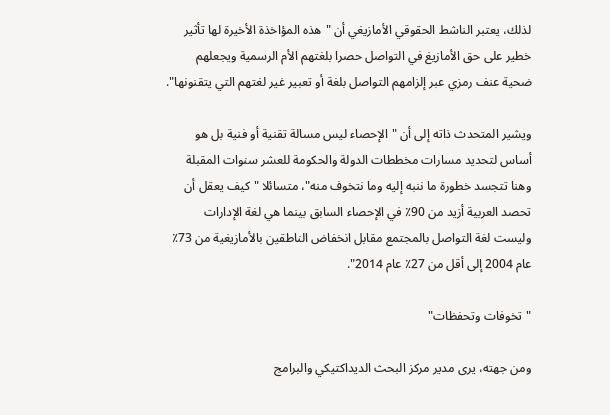لذلك، يعتبر الناشط الحقوقي الأمازيغي أن "هذه المؤاخذة الأخيرة لها تأثير خطير على حق الأمازيغ في التواصل حصرا بلغتهم الأم الرسمية ويجعلهم ضحية عنف رمزي عبر إلزامهم التواصل بلغة أو تعبير غير لغتهم التي يتقنونها".

ويشير المتحدث ذاته إلى أن "الإحصاء ليس مسالة تقنية أو فنية بل هو أساس لتحديد مسارات مخططات الدولة والحكومة للعشر سنوات المقبلة وهنا تتجسد خطورة ما ننبه إليه وما نتخوف منه"، متسائلا "كيف يعقل أن تحصد العربية أزيد من 90٪ في الإحصاء السابق بينما هي لغة الإدارات وليست لغة التواصل بالمجتمع مقابل انخفاض الناطقين بالأمازيغية من 73٪ عام 2004 إلى أقل من 27٪ عام 2014".

"تخوفات وتحفظات"

ومن جهته، يرى مدير مركز البحث الديداكتيكي والبرامج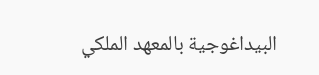البيداغوجية بالمعهد الملكي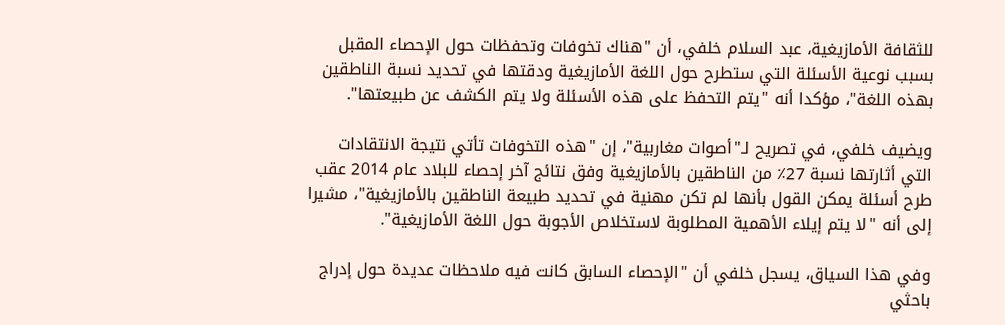للثقافة الأمازيغية، عبد السلام خلفي، أن "هناك تخوفات وتحفظات حول الإحصاء المقبل بسبب نوعية الأسئلة التي ستطرح حول اللغة الأمازيغية ودقتها في تحديد نسبة الناطقين بهذه اللغة"، مؤكدا أنه "يتم التحفظ على هذه الأسئلة ولا يتم الكشف عن طبيعتها".

ويضيف خلفي، في تصريح لـ"أصوات مغاربية"، إن "هذه التخوفات تأتي نتيجة الانتقادات التي أثارتها نسبة 27٪ من الناطقين بالأمازيغية وفق نتائج آخر إحصاء للبلاد عام 2014 عقب طرح أسئلة يمكن القول بأنها لم تكن مهنية في تحديد طبيعة الناطقين بالأمازيغية"، مشيرا إلى أنه "لا يتم إيلاء الأهمية المطلوبة لاستخلاص الأجوبة حول اللغة الأمازيغية".

وفي هذا السياق، يسجل خلفي أن "الإحصاء السابق كانت فيه ملاحظات عديدة حول إدراج باحثي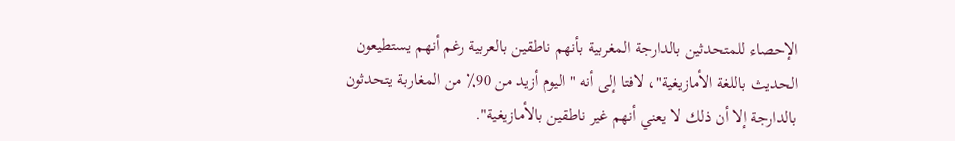الإحصاء للمتحدثين بالدارجة المغربية بأنهم ناطقين بالعربية رغم أنهم يستطيعون الحديث باللغة الأمازيغية"، لافتا إلى أنه "اليوم أزيد من 90٪ من المغاربة يتحدثون بالدارجة إلا أن ذلك لا يعني أنهم غير ناطقين بالأمازيغية".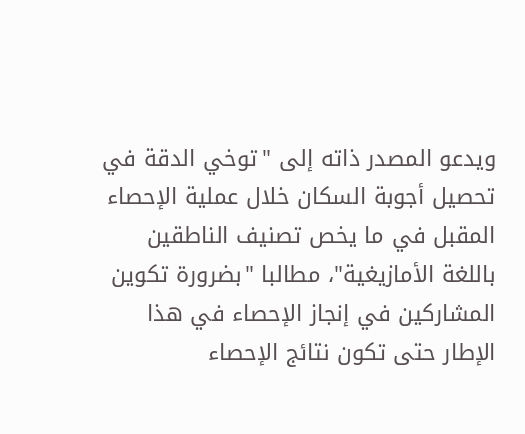ويدعو المصدر ذاته إلى "توخي الدقة في تحصيل أجوبة السكان خلال عملية الإحصاء المقبل في ما يخص تصنيف الناطقين باللغة الأمازيغية"، مطالبا "بضرورة تكوين المشاركين في إنجاز الإحصاء في هذا الإطار حتى تكون نتائج الإحصاء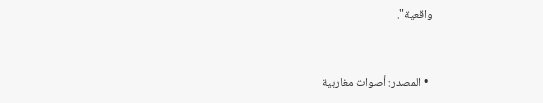واقعية".



  • المصدر: أصوات مغاربية